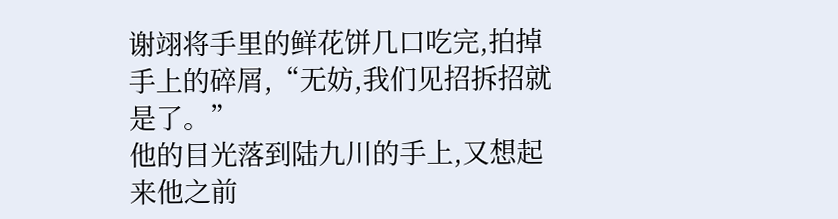谢翊将手里的鲜花饼几口吃完,拍掉手上的碎屑,“无妨,我们见招拆招就是了。”
他的目光落到陆九川的手上,又想起来他之前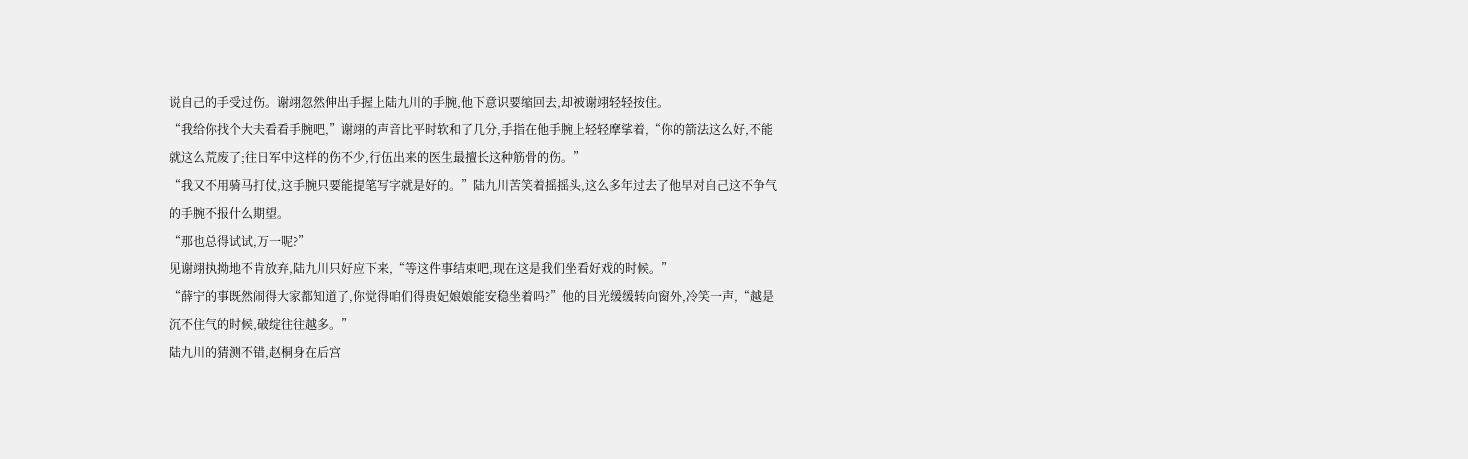说自己的手受过伤。谢翊忽然伸出手握上陆九川的手腕,他下意识要缩回去,却被谢翊轻轻按住。
“我给你找个大夫看看手腕吧,”谢翊的声音比平时软和了几分,手指在他手腕上轻轻摩挲着,“你的箭法这么好,不能就这么荒废了;往日军中这样的伤不少,行伍出来的医生最擅长这种筋骨的伤。”
“我又不用骑马打仗,这手腕只要能提笔写字就是好的。”陆九川苦笑着摇摇头,这么多年过去了他早对自己这不争气的手腕不报什么期望。
“那也总得试试,万一呢?”
见谢翊执拗地不肯放弃,陆九川只好应下来,“等这件事结束吧,现在这是我们坐看好戏的时候。”
“薛宁的事既然闹得大家都知道了,你觉得咱们得贵妃娘娘能安稳坐着吗?”他的目光缓缓转向窗外,冷笑一声,“越是沉不住气的时候,破绽往往越多。”
陆九川的猜测不错,赵桐身在后宫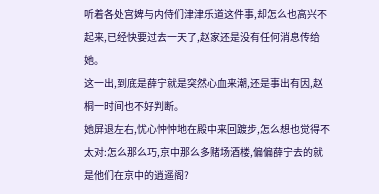听着各处宫婢与内侍们津津乐道这件事,却怎么也高兴不起来,已经快要过去一天了,赵家还是没有任何消息传给她。
这一出,到底是薛宁就是突然心血来潮,还是事出有因,赵桐一时间也不好判断。
她屏退左右,忧心忡忡地在殿中来回踱步,怎么想也觉得不太对:怎么那么巧,京中那么多赌场酒楼,偏偏薛宁去的就是他们在京中的逍遥阁?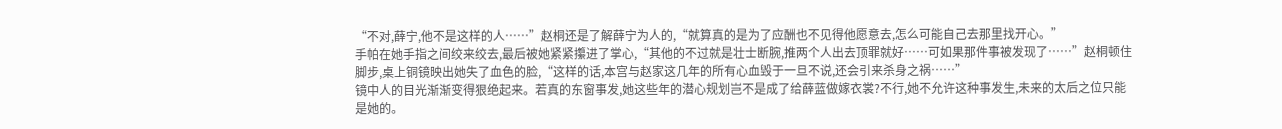“不对,薛宁,他不是这样的人……”赵桐还是了解薛宁为人的,“就算真的是为了应酬也不见得他愿意去,怎么可能自己去那里找开心。”
手帕在她手指之间绞来绞去,最后被她紧紧攥进了掌心,“其他的不过就是壮士断腕,推两个人出去顶罪就好……可如果那件事被发现了……”赵桐顿住脚步,桌上铜镜映出她失了血色的脸,“这样的话,本宫与赵家这几年的所有心血毁于一旦不说,还会引来杀身之祸……”
镜中人的目光渐渐变得狠绝起来。若真的东窗事发,她这些年的潜心规划岂不是成了给薛蓝做嫁衣裳?不行,她不允许这种事发生,未来的太后之位只能是她的。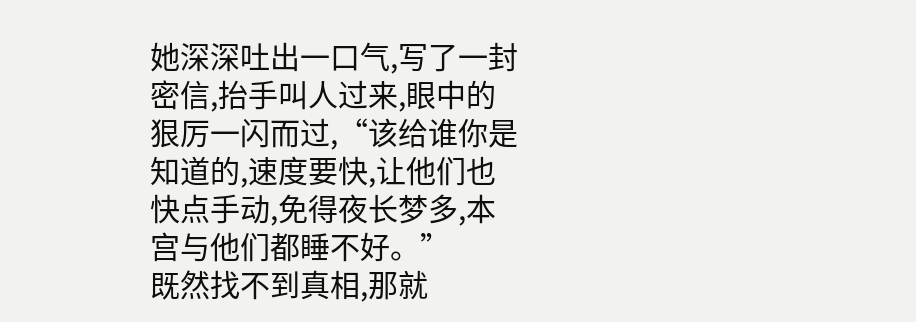她深深吐出一口气,写了一封密信,抬手叫人过来,眼中的狠厉一闪而过,“该给谁你是知道的,速度要快,让他们也快点手动,免得夜长梦多,本宫与他们都睡不好。”
既然找不到真相,那就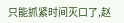只能抓紧时间灭口了,赵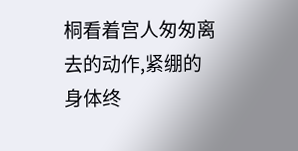桐看着宫人匆匆离去的动作,紧绷的身体终